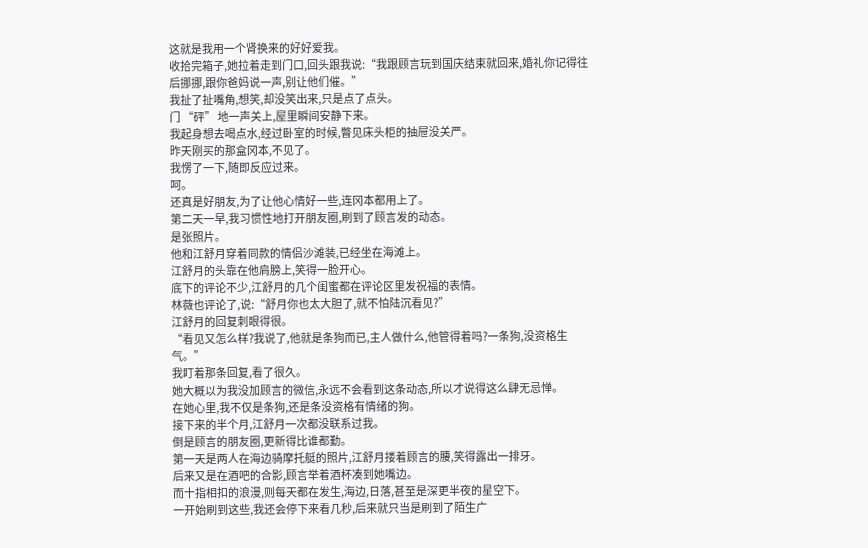这就是我用一个肾换来的好好爱我。
收拾完箱子,她拉着走到门口,回头跟我说:“我跟顾言玩到国庆结束就回来,婚礼你记得往后挪挪,跟你爸妈说一声,别让他们催。”
我扯了扯嘴角,想笑,却没笑出来,只是点了点头。
门 “砰” 地一声关上,屋里瞬间安静下来。
我起身想去喝点水,经过卧室的时候,瞥见床头柜的抽屉没关严。
昨天刚买的那盒冈本,不见了。
我愣了一下,随即反应过来。
呵。
还真是好朋友,为了让他心情好一些,连冈本都用上了。
第二天一早,我习惯性地打开朋友圈,刷到了顾言发的动态。
是张照片。
他和江舒月穿着同款的情侣沙滩装,已经坐在海滩上。
江舒月的头靠在他肩膀上,笑得一脸开心。
底下的评论不少,江舒月的几个闺蜜都在评论区里发祝福的表情。
林薇也评论了,说:“舒月你也太大胆了,就不怕陆沉看见?”
江舒月的回复刺眼得很。
“看见又怎么样?我说了,他就是条狗而已,主人做什么,他管得着吗?一条狗,没资格生气。”
我盯着那条回复,看了很久。
她大概以为我没加顾言的微信,永远不会看到这条动态,所以才说得这么肆无忌惮。
在她心里,我不仅是条狗,还是条没资格有情绪的狗。
接下来的半个月,江舒月一次都没联系过我。
倒是顾言的朋友圈,更新得比谁都勤。
第一天是两人在海边骑摩托艇的照片,江舒月搂着顾言的腰,笑得露出一排牙。
后来又是在酒吧的合影,顾言举着酒杯凑到她嘴边。
而十指相扣的浪漫,则每天都在发生,海边,日落,甚至是深更半夜的星空下。
一开始刷到这些,我还会停下来看几秒,后来就只当是刷到了陌生广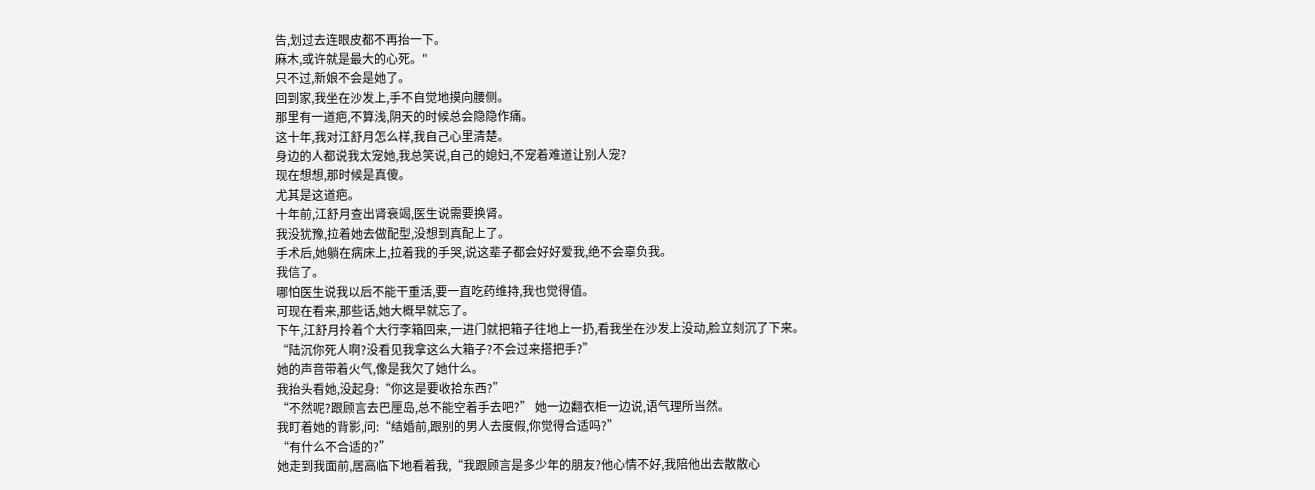告,划过去连眼皮都不再抬一下。
麻木,或许就是最大的心死。"
只不过,新娘不会是她了。
回到家,我坐在沙发上,手不自觉地摸向腰侧。
那里有一道疤,不算浅,阴天的时候总会隐隐作痛。
这十年,我对江舒月怎么样,我自己心里清楚。
身边的人都说我太宠她,我总笑说,自己的媳妇,不宠着难道让别人宠?
现在想想,那时候是真傻。
尤其是这道疤。
十年前,江舒月查出肾衰竭,医生说需要换肾。
我没犹豫,拉着她去做配型,没想到真配上了。
手术后,她躺在病床上,拉着我的手哭,说这辈子都会好好爱我,绝不会辜负我。
我信了。
哪怕医生说我以后不能干重活,要一直吃药维持,我也觉得值。
可现在看来,那些话,她大概早就忘了。
下午,江舒月拎着个大行李箱回来,一进门就把箱子往地上一扔,看我坐在沙发上没动,脸立刻沉了下来。
“陆沉你死人啊?没看见我拿这么大箱子?不会过来搭把手?”
她的声音带着火气,像是我欠了她什么。
我抬头看她,没起身:“你这是要收拾东西?”
“不然呢?跟顾言去巴厘岛,总不能空着手去吧?” 她一边翻衣柜一边说,语气理所当然。
我盯着她的背影,问:“结婚前,跟别的男人去度假,你觉得合适吗?”
“有什么不合适的?”
她走到我面前,居高临下地看着我,“我跟顾言是多少年的朋友?他心情不好,我陪他出去散散心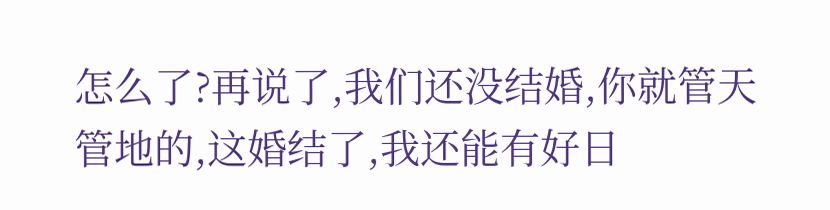怎么了?再说了,我们还没结婚,你就管天管地的,这婚结了,我还能有好日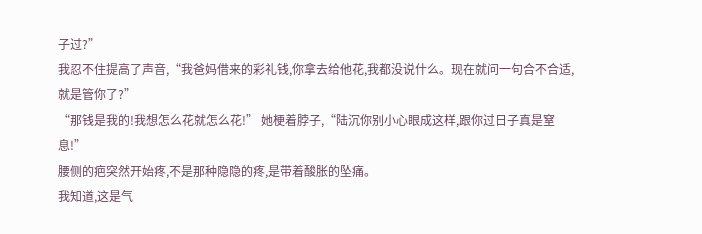子过?”
我忍不住提高了声音,“我爸妈借来的彩礼钱,你拿去给他花,我都没说什么。现在就问一句合不合适,就是管你了?”
“那钱是我的!我想怎么花就怎么花!” 她梗着脖子,“陆沉你别小心眼成这样,跟你过日子真是窒息!”
腰侧的疤突然开始疼,不是那种隐隐的疼,是带着酸胀的坠痛。
我知道,这是气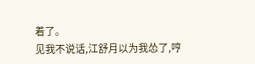着了。
见我不说话,江舒月以为我怂了,哼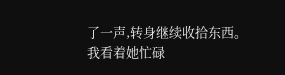了一声,转身继续收拾东西。
我看着她忙碌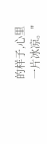的样子,心里一片冰凉。"